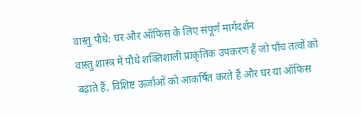वास्तु पौधे: घर और ऑफिस के लिए संपूर्ण मार्गदर्शन
वास्तु शास्त्र में पौधे शक्तिशाली प्राकृतिक उपकरण हैं जो पाँच तत्वों को बढ़ाते हैं, विशिष्ट ऊर्जाओं को आकर्षित करते हैं और घर या ऑफिस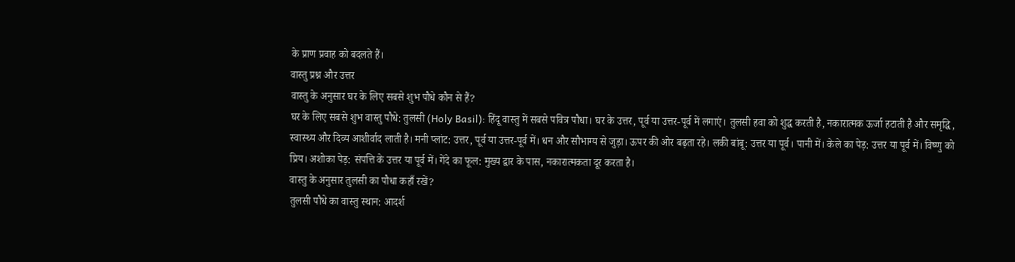के प्राण प्रवाह को बदलते हैं।
वास्तु प्रश्न और उत्तर
वास्तु के अनुसार घर के लिए सबसे शुभ पौधे कौन से हैं?
घर के लिए सबसे शुभ वास्तु पौधे: तुलसी (Holy Basil): हिंदू वास्तु में सबसे पवित्र पौधा। घर के उत्तर, पूर्व या उत्तर-पूर्व में लगाएं। तुलसी हवा को शुद्ध करती है, नकारात्मक ऊर्जा हटाती है और समृद्धि, स्वास्थ्य और दिव्य आशीर्वाद लाती है। मनी प्लांट: उत्तर, पूर्व या उत्तर-पूर्व में। धन और सौभाग्य से जुड़ा। ऊपर की ओर बढ़ता रहे। लकी बांबू: उत्तर या पूर्व। पानी में। केले का पेड़: उत्तर या पूर्व में। विष्णु को प्रिय। अशोका पेड़: संपत्ति के उत्तर या पूर्व में। गेंदे का फूल: मुख्य द्वार के पास, नकारात्मकता दूर करता है।
वास्तु के अनुसार तुलसी का पौधा कहाँ रखें?
तुलसी पौधे का वास्तु स्थान: आदर्श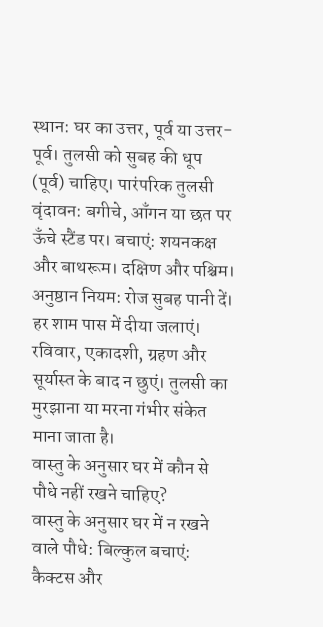स्थान: घर का उत्तर, पूर्व या उत्तर-पूर्व। तुलसी को सुबह की धूप (पूर्व) चाहिए। पारंपरिक तुलसी वृंदावन: बगीचे, आँगन या छत पर ऊँचे स्टैंड पर। बचाएं: शयनकक्ष और बाथरूम। दक्षिण और पश्चिम। अनुष्ठान नियम: रोज सुबह पानी दें। हर शाम पास में दीया जलाएं। रविवार, एकादशी, ग्रहण और सूर्यास्त के बाद न छुएं। तुलसी का मुरझाना या मरना गंभीर संकेत माना जाता है।
वास्तु के अनुसार घर में कौन से पौधे नहीं रखने चाहिए?
वास्तु के अनुसार घर में न रखने वाले पौधे: बिल्कुल बचाएं: कैक्टस और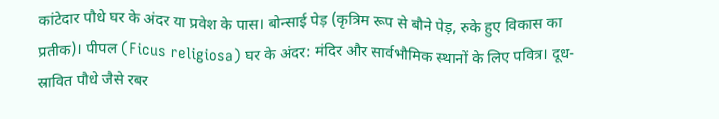कांटेदार पौधे घर के अंदर या प्रवेश के पास। बोन्साई पेड़ (कृत्रिम रूप से बौने पेड़, रुके हुए विकास का प्रतीक)। पीपल (Ficus religiosa) घर के अंदर: मंदिर और सार्वभौमिक स्थानों के लिए पवित्र। दूध-स्रावित पौधे जैसे रबर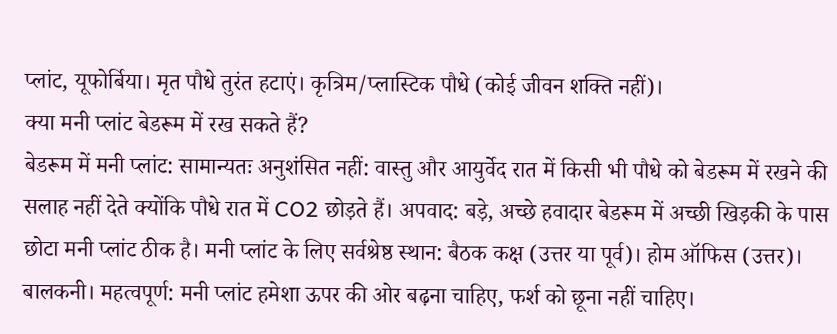प्लांट, यूफोर्बिया। मृत पौधे तुरंत हटाएं। कृत्रिम/प्लास्टिक पौधे (कोई जीवन शक्ति नहीं)।
क्या मनी प्लांट बेडरूम में रख सकते हैं?
बेडरूम में मनी प्लांट: सामान्यतः अनुशंसित नहीं: वास्तु और आयुर्वेद रात में किसी भी पौधे को बेडरूम में रखने की सलाह नहीं देते क्योंकि पौधे रात में CO2 छोड़ते हैं। अपवाद: बड़े, अच्छे हवादार बेडरूम में अच्छी खिड़की के पास छोटा मनी प्लांट ठीक है। मनी प्लांट के लिए सर्वश्रेष्ठ स्थान: बैठक कक्ष (उत्तर या पूर्व)। होम ऑफिस (उत्तर)। बालकनी। महत्वपूर्ण: मनी प्लांट हमेशा ऊपर की ओर बढ़ना चाहिए, फर्श को छूना नहीं चाहिए।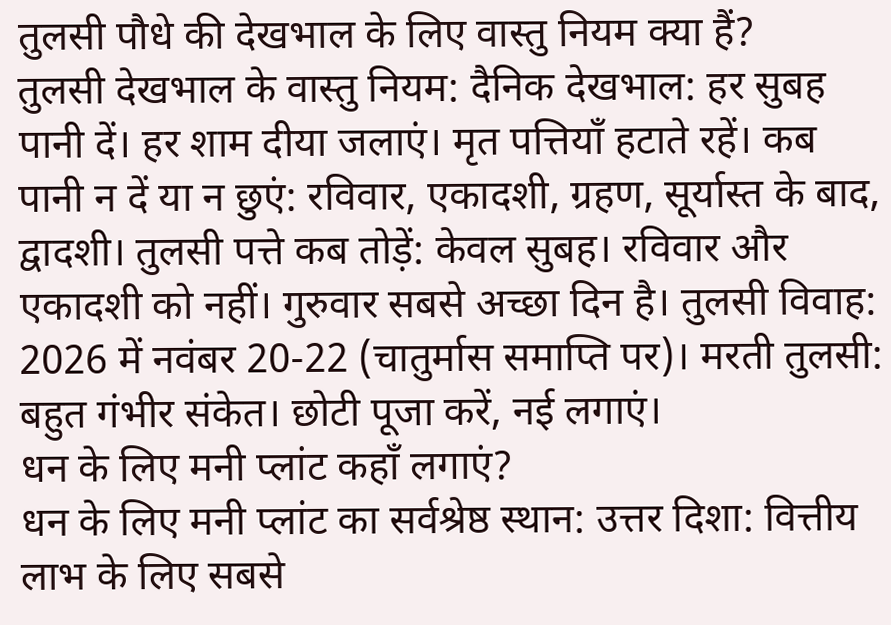तुलसी पौधे की देखभाल के लिए वास्तु नियम क्या हैं?
तुलसी देखभाल के वास्तु नियम: दैनिक देखभाल: हर सुबह पानी दें। हर शाम दीया जलाएं। मृत पत्तियाँ हटाते रहें। कब पानी न दें या न छुएं: रविवार, एकादशी, ग्रहण, सूर्यास्त के बाद, द्वादशी। तुलसी पत्ते कब तोड़ें: केवल सुबह। रविवार और एकादशी को नहीं। गुरुवार सबसे अच्छा दिन है। तुलसी विवाह: 2026 में नवंबर 20-22 (चातुर्मास समाप्ति पर)। मरती तुलसी: बहुत गंभीर संकेत। छोटी पूजा करें, नई लगाएं।
धन के लिए मनी प्लांट कहाँ लगाएं?
धन के लिए मनी प्लांट का सर्वश्रेष्ठ स्थान: उत्तर दिशा: वित्तीय लाभ के लिए सबसे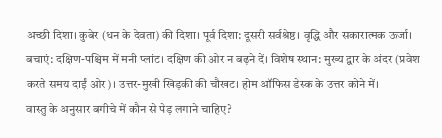अच्छी दिशा। कुबेर (धन के देवता) की दिशा। पूर्व दिशा: दूसरी सर्वश्रेष्ठ। वृद्धि और सकारात्मक ऊर्जा। बचाएं: दक्षिण-पश्चिम में मनी प्लांट। दक्षिण की ओर न बढ़ने दें। विशेष स्थान: मुख्य द्वार के अंदर (प्रवेश करते समय दाईं ओर)। उत्तर-मुखी खिड़की की चौखट। होम ऑफिस डेस्क के उत्तर कोने में।
वास्तु के अनुसार बगीचे में कौन से पेड़ लगाने चाहिए?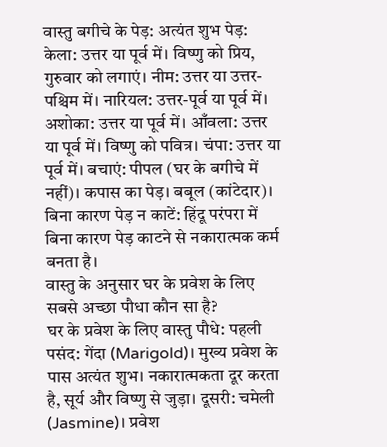वास्तु बगीचे के पेड़: अत्यंत शुभ पेड़: केला: उत्तर या पूर्व में। विष्णु को प्रिय, गुरुवार को लगाएं। नीम: उत्तर या उत्तर-पश्चिम में। नारियल: उत्तर-पूर्व या पूर्व में। अशोका: उत्तर या पूर्व में। आँवला: उत्तर या पूर्व में। विष्णु को पवित्र। चंपा: उत्तर या पूर्व में। बचाएं: पीपल (घर के बगीचे में नहीं)। कपास का पेड़। बबूल (कांटेदार)। बिना कारण पेड़ न काटें: हिंदू परंपरा में बिना कारण पेड़ काटने से नकारात्मक कर्म बनता है।
वास्तु के अनुसार घर के प्रवेश के लिए सबसे अच्छा पौधा कौन सा है?
घर के प्रवेश के लिए वास्तु पौधे: पहली पसंद: गेंदा (Marigold)। मुख्य प्रवेश के पास अत्यंत शुभ। नकारात्मकता दूर करता है, सूर्य और विष्णु से जुड़ा। दूसरी: चमेली (Jasmine)। प्रवेश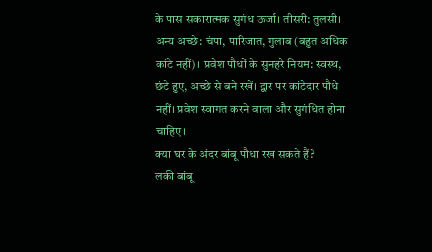के पास सकारात्मक सुगंध ऊर्जा। तीसरी: तुलसी। अन्य अच्छे: चंपा, पारिजात, गुलाब (बहुत अधिक कांटे नहीं)। प्रवेश पौधों के सुनहरे नियम: स्वस्थ, छंटे हुए, अच्छे से बने रखें। द्वार पर कांटेदार पौधे नहीं। प्रवेश स्वागत करने वाला और सुगंधित होना चाहिए।
क्या घर के अंदर बांबू पौधा रख सकते हैं?
लकी बांबू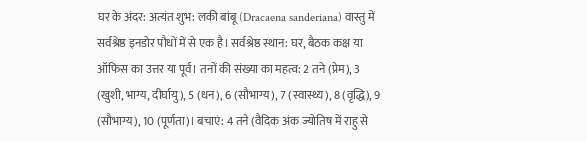घर के अंदर: अत्यंत शुभ: लकी बांबू (Dracaena sanderiana) वास्तु में सर्वश्रेष्ठ इनडोर पौधों में से एक है। सर्वश्रेष्ठ स्थान: घर, बैठक कक्ष या ऑफिस का उत्तर या पूर्व। तनों की संख्या का महत्व: 2 तने (प्रेम), 3 (खुशी, भाग्य, दीर्घायु), 5 (धन), 6 (सौभाग्य), 7 (स्वास्थ्य), 8 (वृद्धि), 9 (सौभाग्य), 10 (पूर्णता)। बचाएं: 4 तने (वैदिक अंक ज्योतिष में राहु से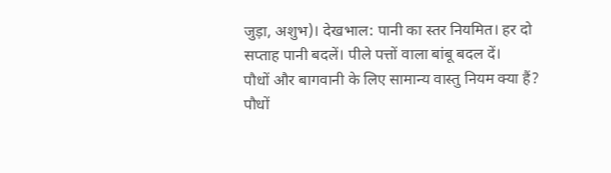जुड़ा, अशुभ)। देखभाल: पानी का स्तर नियमित। हर दो सप्ताह पानी बदलें। पीले पत्तों वाला बांबू बदल दें।
पौधों और बागवानी के लिए सामान्य वास्तु नियम क्या हैं?
पौधों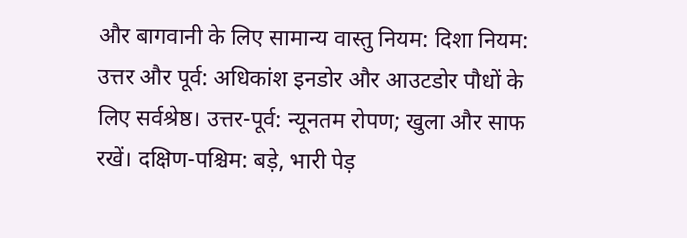और बागवानी के लिए सामान्य वास्तु नियम: दिशा नियम: उत्तर और पूर्व: अधिकांश इनडोर और आउटडोर पौधों के लिए सर्वश्रेष्ठ। उत्तर-पूर्व: न्यूनतम रोपण; खुला और साफ रखें। दक्षिण-पश्चिम: बड़े, भारी पेड़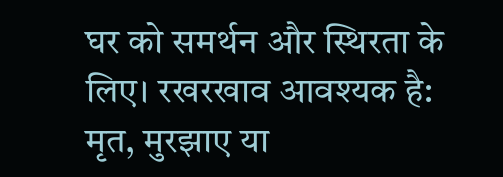घर को समर्थन और स्थिरता के लिए। रखरखाव आवश्यक है: मृत, मुरझाए या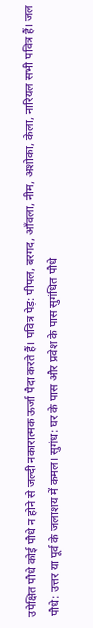उपेक्षित पौधे कोई पौधे न होने से जल्दी नकारात्मक ऊर्जा पैदा करते हैं। पवित्र पेड़: पीपल, बरगद, आँवला, नीम, अशोका, केला, नारियल सभी पवित्र हैं। जल पौधे: उत्तर या पूर्व के जलाशय में कमल। सुगंध: घर के पास और प्रवेश के पास सुगंधित पौधे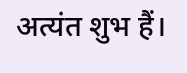अत्यंत शुभ हैं।